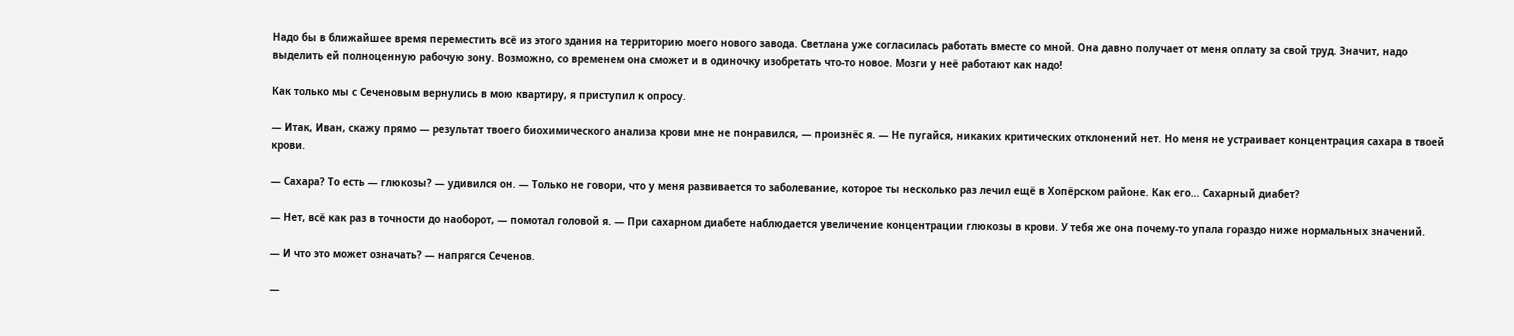Надо бы в ближайшее время переместить всё из этого здания на территорию моего нового завода. Светлана уже согласилась работать вместе со мной. Она давно получает от меня оплату за свой труд. Значит, надо выделить ей полноценную рабочую зону. Возможно, со временем она сможет и в одиночку изобретать что-то новое. Мозги у неё работают как надо!

Как только мы с Сеченовым вернулись в мою квартиру, я приступил к опросу.

— Итак, Иван, скажу прямо — результат твоего биохимического анализа крови мне не понравился, — произнёс я. — Не пугайся, никаких критических отклонений нет. Но меня не устраивает концентрация сахара в твоей крови.

— Сахара? То есть — глюкозы? — удивился он. — Только не говори, что у меня развивается то заболевание, которое ты несколько раз лечил ещё в Хопёрском районе. Как его… Сахарный диабет?

— Нет, всё как раз в точности до наоборот, — помотал головой я. — При сахарном диабете наблюдается увеличение концентрации глюкозы в крови. У тебя же она почему-то упала гораздо ниже нормальных значений.

— И что это может означать? — напрягся Сеченов.

—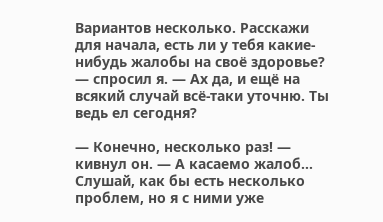Вариантов несколько. Расскажи для начала, есть ли у тебя какие-нибудь жалобы на своё здоровье? — спросил я. — Ах да, и ещё на всякий случай всё-таки уточню. Ты ведь ел сегодня?

— Конечно, несколько раз! — кивнул он. — А касаемо жалоб… Слушай, как бы есть несколько проблем, но я с ними уже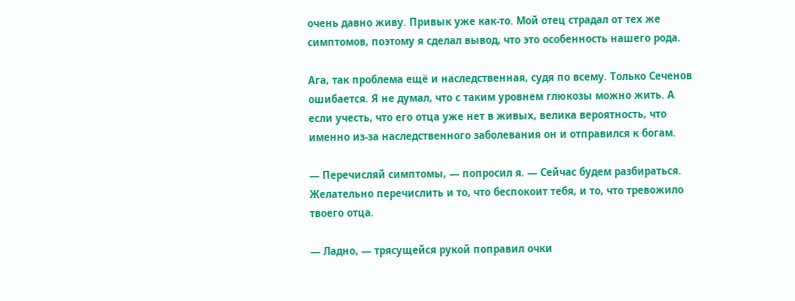очень давно живу. Привык уже как-то. Мой отец страдал от тех же симптомов, поэтому я сделал вывод, что это особенность нашего рода.

Ага, так проблема ещё и наследственная, судя по всему. Только Сеченов ошибается. Я не думал, что с таким уровнем глюкозы можно жить. А если учесть, что его отца уже нет в живых, велика вероятность, что именно из-за наследственного заболевания он и отправился к богам.

— Перечисляй симптомы, — попросил я. — Сейчас будем разбираться. Желательно перечислить и то, что беспокоит тебя, и то, что тревожило твоего отца.

— Ладно, — трясущейся рукой поправил очки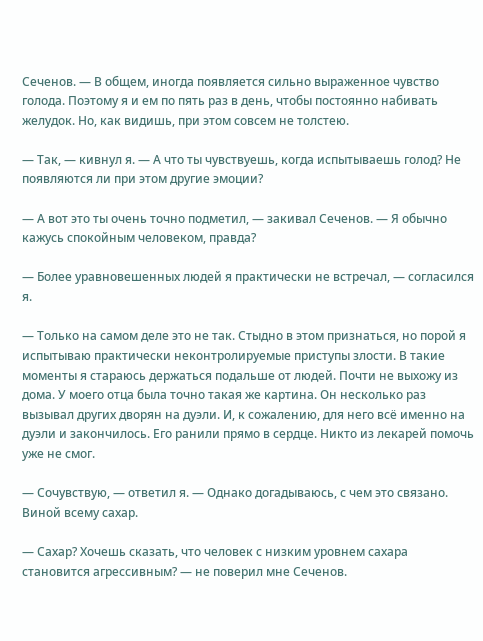Сеченов. — В общем, иногда появляется сильно выраженное чувство голода. Поэтому я и ем по пять раз в день, чтобы постоянно набивать желудок. Но, как видишь, при этом совсем не толстею.

— Так, — кивнул я. — А что ты чувствуешь, когда испытываешь голод? Не появляются ли при этом другие эмоции?

— А вот это ты очень точно подметил, — закивал Сеченов. — Я обычно кажусь спокойным человеком, правда?

— Более уравновешенных людей я практически не встречал, — согласился я.

— Только на самом деле это не так. Стыдно в этом признаться, но порой я испытываю практически неконтролируемые приступы злости. В такие моменты я стараюсь держаться подальше от людей. Почти не выхожу из дома. У моего отца была точно такая же картина. Он несколько раз вызывал других дворян на дуэли. И, к сожалению, для него всё именно на дуэли и закончилось. Его ранили прямо в сердце. Никто из лекарей помочь уже не смог.

— Сочувствую, — ответил я. — Однако догадываюсь, с чем это связано. Виной всему сахар.

— Сахар? Хочешь сказать, что человек с низким уровнем сахара становится агрессивным? — не поверил мне Сеченов.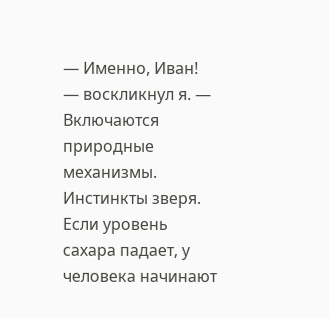— Именно, Иван! — воскликнул я. — Включаются природные механизмы. Инстинкты зверя. Если уровень сахара падает, у человека начинают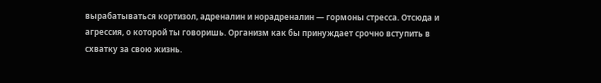вырабатываться кортизол, адреналин и норадреналин — гормоны стресса. Отсюда и агрессия, о которой ты говоришь. Организм как бы принуждает срочно вступить в схватку за свою жизнь.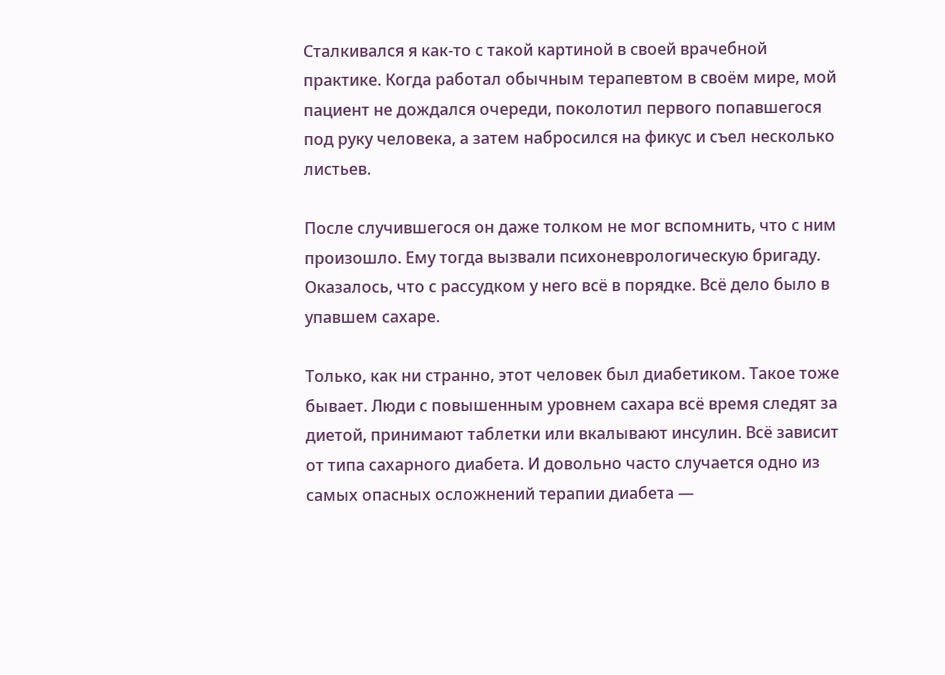Сталкивался я как-то с такой картиной в своей врачебной практике. Когда работал обычным терапевтом в своём мире, мой пациент не дождался очереди, поколотил первого попавшегося под руку человека, а затем набросился на фикус и съел несколько листьев.

После случившегося он даже толком не мог вспомнить, что с ним произошло. Ему тогда вызвали психоневрологическую бригаду. Оказалось, что с рассудком у него всё в порядке. Всё дело было в упавшем сахаре.

Только, как ни странно, этот человек был диабетиком. Такое тоже бывает. Люди с повышенным уровнем сахара всё время следят за диетой, принимают таблетки или вкалывают инсулин. Всё зависит от типа сахарного диабета. И довольно часто случается одно из самых опасных осложнений терапии диабета —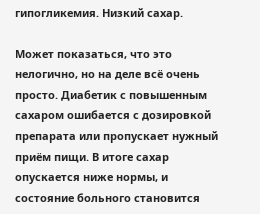гипогликемия. Низкий сахар.

Может показаться, что это нелогично, но на деле всё очень просто. Диабетик с повышенным сахаром ошибается с дозировкой препарата или пропускает нужный приём пищи. В итоге сахар опускается ниже нормы, и состояние больного становится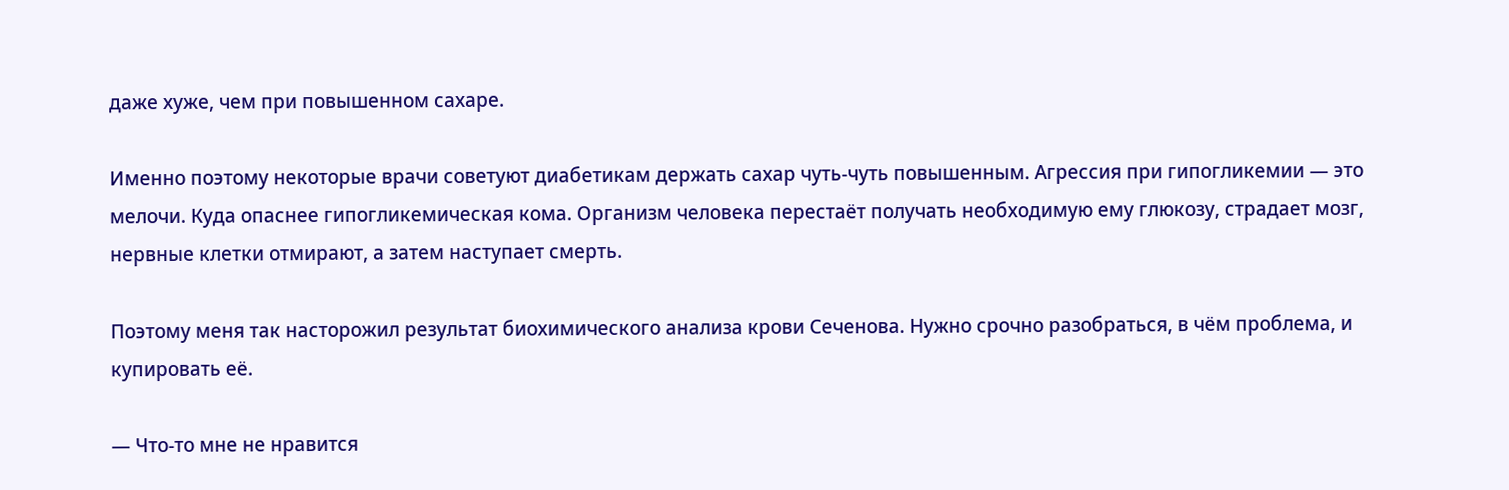даже хуже, чем при повышенном сахаре.

Именно поэтому некоторые врачи советуют диабетикам держать сахар чуть-чуть повышенным. Агрессия при гипогликемии — это мелочи. Куда опаснее гипогликемическая кома. Организм человека перестаёт получать необходимую ему глюкозу, страдает мозг, нервные клетки отмирают, а затем наступает смерть.

Поэтому меня так насторожил результат биохимического анализа крови Сеченова. Нужно срочно разобраться, в чём проблема, и купировать её.

— Что-то мне не нравится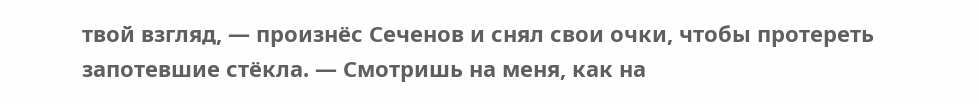твой взгляд, — произнёс Сеченов и снял свои очки, чтобы протереть запотевшие стёкла. — Смотришь на меня, как на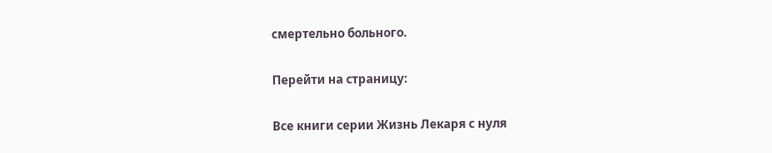смертельно больного.

Перейти на страницу:

Все книги серии Жизнь Лекаря с нуля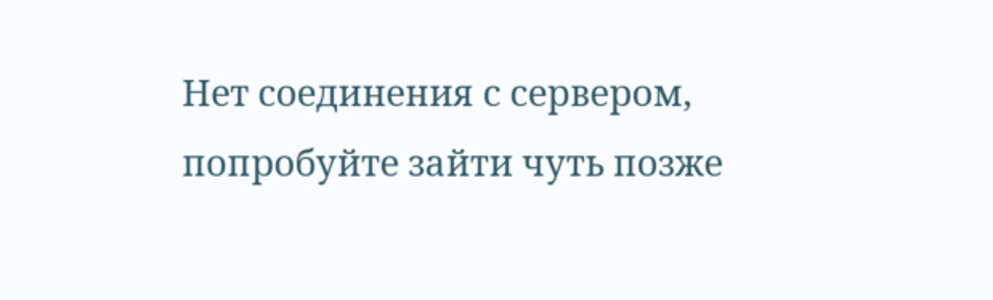Нет соединения с сервером, попробуйте зайти чуть позже